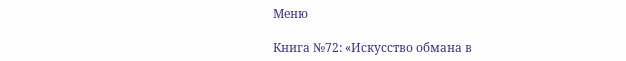Меню

Книга №72: «Искусство обмана в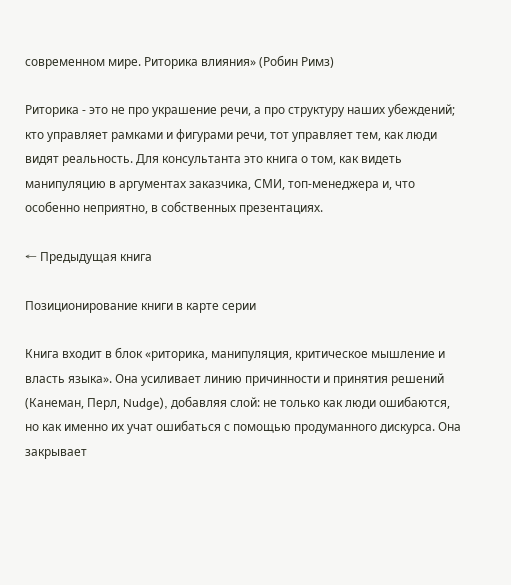современном мире. Риторика влияния» (Робин Римз)

Риторика - это не про украшение речи, а про структуру наших убеждений; кто управляет рамками и фигурами речи, тот управляет тем, как люди видят реальность. Для консультанта это книга о том, как видеть манипуляцию в аргументах заказчика, СМИ, топ‑менеджера и, что особенно неприятно, в собственных презентациях.

← Предыдущая книга

Позиционирование книги в карте серии

Книга входит в блок «риторика, манипуляция, критическое мышление и власть языка». Она усиливает линию причинности и принятия решений (Канеман, Перл, Nudge), добавляя слой: не только как люди ошибаются, но как именно их учат ошибаться с помощью продуманного дискурса. Она закрывает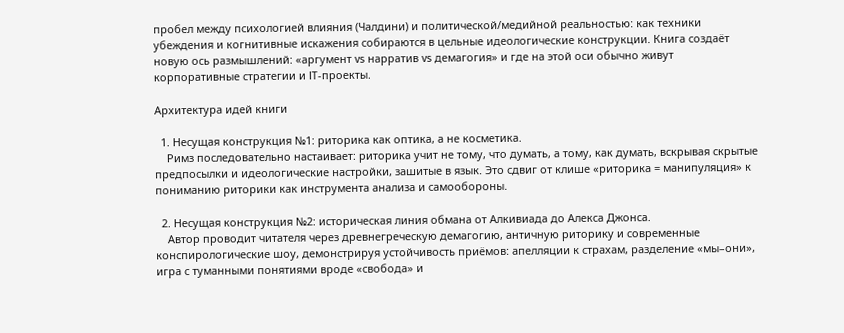пробел между психологией влияния (Чалдини) и политической/медийной реальностью: как техники убеждения и когнитивные искажения собираются в цельные идеологические конструкции. Книга создаёт новую ось размышлений: «аргумент vs нарратив vs демагогия» и где на этой оси обычно живут корпоративные стратегии и IT‑проекты.

Архитектура идей книги

  1. Несущая конструкция №1: риторика как оптика, а не косметика.
    Римз последовательно настаивает: риторика учит не тому, что думать, а тому, как думать, вскрывая скрытые предпосылки и идеологические настройки, зашитые в язык. Это сдвиг от клише «риторика = манипуляция» к пониманию риторики как инструмента анализа и самообороны.

  2. Несущая конструкция №2: историческая линия обмана от Алкивиада до Алекса Джонса.
    Автор проводит читателя через древнегреческую демагогию, античную риторику и современные конспирологические шоу, демонстрируя устойчивость приёмов: апелляции к страхам, разделение «мы–они», игра с туманными понятиями вроде «свобода» и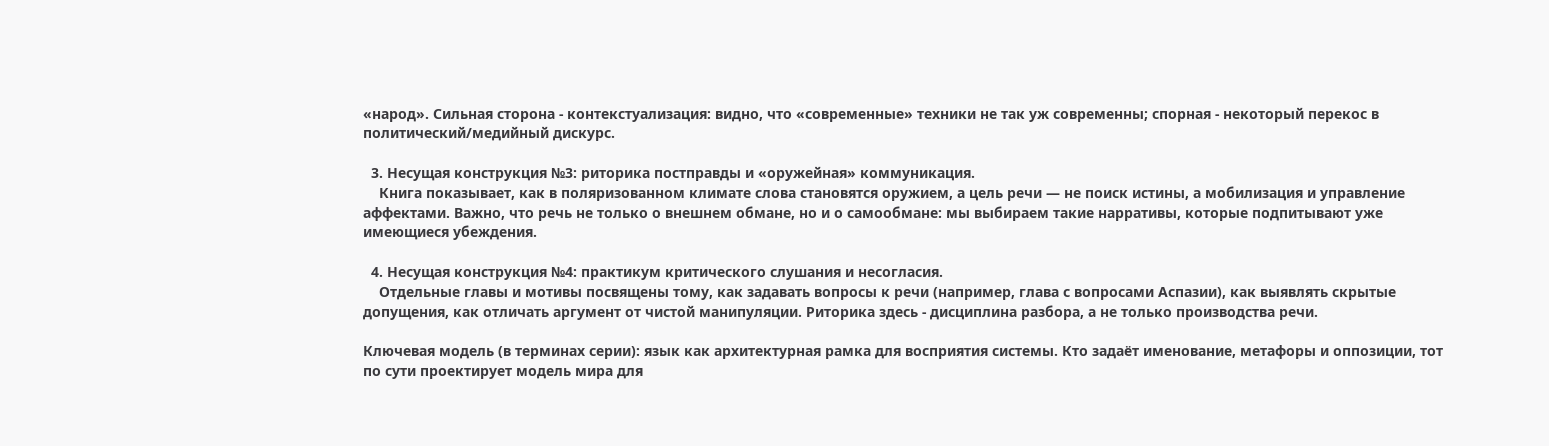«народ». Сильная сторона - контекстуализация: видно, что «современные» техники не так уж современны; спорная - некоторый перекос в политический/медийный дискурс.

  3. Несущая конструкция №3: риторика постправды и «оружейная» коммуникация.
    Книга показывает, как в поляризованном климате слова становятся оружием, а цель речи — не поиск истины, а мобилизация и управление аффектами. Важно, что речь не только о внешнем обмане, но и о самообмане: мы выбираем такие нарративы, которые подпитывают уже имеющиеся убеждения.

  4. Несущая конструкция №4: практикум критического слушания и несогласия.
    Отдельные главы и мотивы посвящены тому, как задавать вопросы к речи (например, глава с вопросами Аспазии), как выявлять скрытые допущения, как отличать аргумент от чистой манипуляции. Риторика здесь - дисциплина разбора, а не только производства речи.

Ключевая модель (в терминах серии): язык как архитектурная рамка для восприятия системы. Кто задаёт именование, метафоры и оппозиции, тот по сути проектирует модель мира для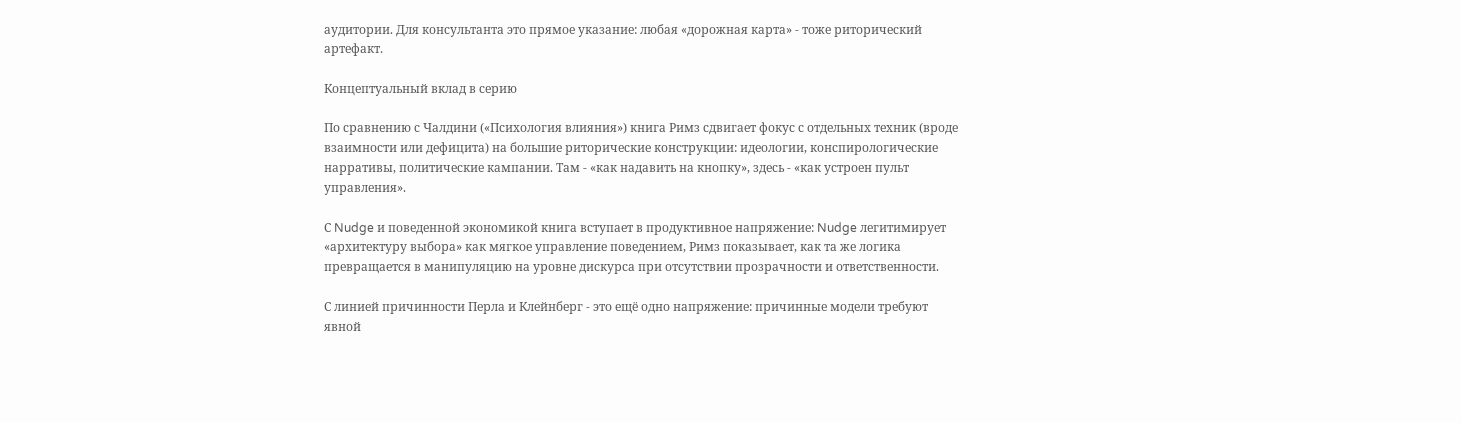аудитории. Для консультанта это прямое указание: любая «дорожная карта» - тоже риторический артефакт.

Концептуальный вклад в серию

По сравнению с Чалдини («Психология влияния») книга Римз сдвигает фокус с отдельных техник (вроде взаимности или дефицита) на большие риторические конструкции: идеологии, конспирологические нарративы, политические кампании. Там - «как надавить на кнопку», здесь - «как устроен пульт управления».

С Nudge и поведенной экономикой книга вступает в продуктивное напряжение: Nudge легитимирует «архитектуру выбора» как мягкое управление поведением, Римз показывает, как та же логика превращается в манипуляцию на уровне дискурса при отсутствии прозрачности и ответственности.

С линией причинности Перла и Клейнберг - это ещё одно напряжение: причинные модели требуют явной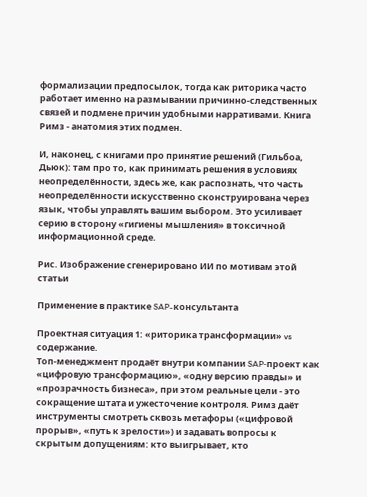формализации предпосылок, тогда как риторика часто работает именно на размывании причинно‑следственных связей и подмене причин удобными нарративами. Книга Римз - анатомия этих подмен.

И, наконец, с книгами про принятие решений (Гильбоа, Дьюк): там про то, как принимать решения в условиях неопределённости, здесь же, как распознать, что часть неопределённости искусственно сконструирована через язык, чтобы управлять вашим выбором. Это усиливает серию в сторону «гигиены мышления» в токсичной информационной среде.

Рис. Изображение сгенерировано ИИ по мотивам этой статьи

Применение в практике SAP-консультанта

Проектная ситуация 1: «риторика трансформации» vs содержание.
Топ‑менеджмент продаёт внутри компании SAP‑проект как «цифровую трансформацию», «одну версию правды» и «прозрачность бизнеса», при этом реальные цели - это сокращение штата и ужесточение контроля. Римз даёт инструменты смотреть сквозь метафоры («цифровой прорыв», «путь к зрелости») и задавать вопросы к скрытым допущениям: кто выигрывает, кто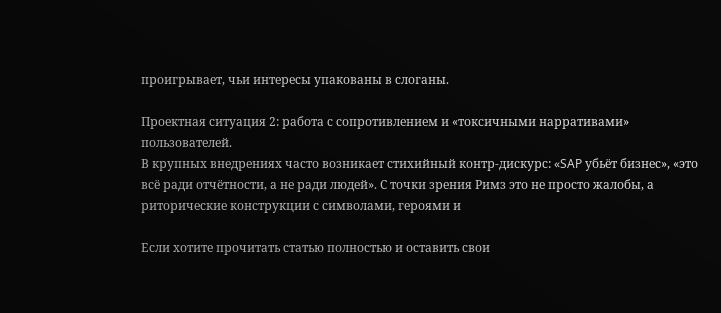проигрывает, чьи интересы упакованы в слоганы.

Проектная ситуация 2: работа с сопротивлением и «токсичными нарративами» пользователей.
В крупных внедрениях часто возникает стихийный контр‑дискурс: «SAP убьёт бизнес», «это всё ради отчётности, а не ради людей». С точки зрения Римз это не просто жалобы, а риторические конструкции с символами, героями и

Если хотите прочитать статью полностью и оставить свои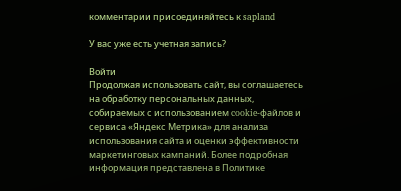комментарии присоединяйтесь к sapland

У вас уже есть учетная запись?

Войти
Продолжая использовать сайт, вы соглашаетесь на обработку персональных данных, собираемых с использованием cookie-файлов и сервиса «Яндекс Метрика» для анализа использования сайта и оценки эффективности маркетинговых кампаний. Более подробная информация представлена в Политике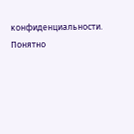конфиденциальности.
Понятно